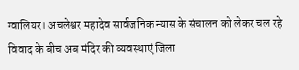ग्वालियर। अचलेश्वर महादेव सार्वजनिक न्यास के संचालन को लेकर चल रहे विवाद के बीच अब मंदिर की व्यवस्थाएं जिला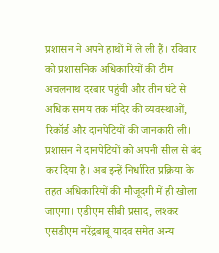प्रशासन ने अपने हाथों में ले ली हैं। रविवार को प्रशासनिक अधिकारियों की टीम अचलनाथ दरबार पहुंची और तीन घंटे से अधिक समय तक मंदिर की व्यवस्थाओं, रिकॉर्ड और दानपेटियों की जानकारी ली। प्रशासन ने दानपेटियों को अपनी सील से बंद कर दिया है। अब इन्हें निर्धारित प्रक्रिया के तहत अधिकारियों की मौजूदगी में ही खोला जाएगा। एडीएम सीबी प्रसाद, लश्कर एसडीएम नरेंद्रबाबू यादव समेत अन्य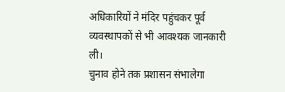अधिकारियों ने मंदिर पहुंचकर पूर्व व्यवस्थापकों से भी आवश्यक जानकारी ली।
चुनाव होने तक प्रशासन संभालेगा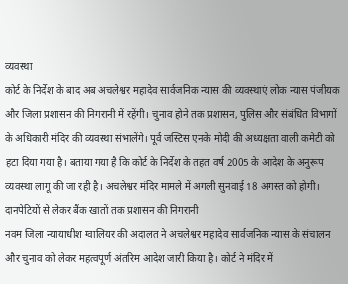व्यवस्था
कोर्ट के निर्देश के बाद अब अचलेश्वर महादेव सार्वजनिक न्यास की व्यवस्थाएं लोक न्यास पंजीयक और जिला प्रशासन की निगरानी में रहेंगी। चुनाव होने तक प्रशासन, पुलिस और संबंधित विभागों के अधिकारी मंदिर की व्यवस्था संभालेंगे। पूर्व जस्टिस एनके मोदी की अध्यक्षता वाली कमेटी को हटा दिया गया है। बताया गया है कि कोर्ट के निर्देश के तहत वर्ष 2005 के आदेश के अनुरूप व्यवस्था लागू की जा रही है। अचलेश्वर मंदिर मामले में अगली सुनवाई 18 अगस्त को होगी।
दानपेटियों से लेकर बैंक खातों तक प्रशासन की निगरानी
नवम जिला न्यायाधीश ग्वालियर की अदालत ने अचलेश्वर महादेव सार्वजनिक न्यास के संचालन और चुनाव को लेकर महत्वपूर्ण अंतरिम आदेश जारी किया है। कोर्ट ने मंदिर में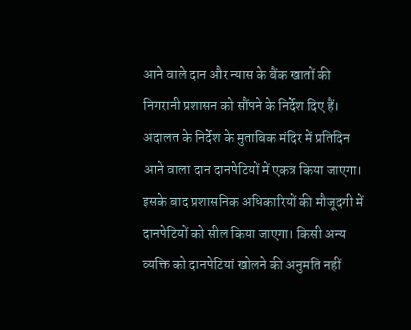आने वाले दान और न्यास के बैंक खातों की निगरानी प्रशासन को सौंपने के निर्देश दिए हैं। अदालत के निर्देश के मुताबिक मंदिर में प्रतिदिन आने वाला दान दानपेटियों में एकत्र किया जाएगा। इसके बाद प्रशासनिक अधिकारियों की मौजूदगी में दानपेटियों को सील किया जाएगा। किसी अन्य व्यक्ति को दानपेटियां खोलने की अनुमति नहीं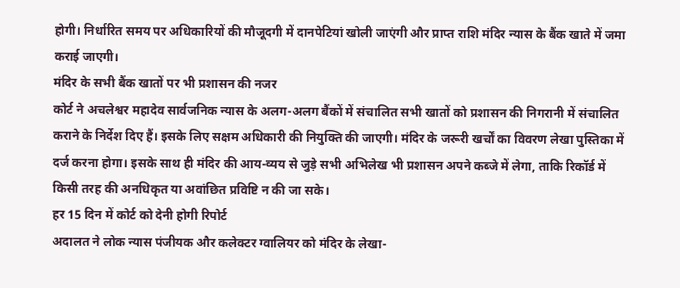होगी। निर्धारित समय पर अधिकारियों की मौजूदगी में दानपेटियां खोली जाएंगी और प्राप्त राशि मंदिर न्यास के बैंक खाते में जमा कराई जाएगी।
मंदिर के सभी बैंक खातों पर भी प्रशासन की नजर
कोर्ट ने अचलेश्वर महादेव सार्वजनिक न्यास के अलग-अलग बैंकों में संचालित सभी खातों को प्रशासन की निगरानी में संचालित कराने के निर्देश दिए हैं। इसके लिए सक्षम अधिकारी की नियुक्ति की जाएगी। मंदिर के जरूरी खर्चों का विवरण लेखा पुस्तिका में दर्ज करना होगा। इसके साथ ही मंदिर की आय-व्यय से जुड़े सभी अभिलेख भी प्रशासन अपने कब्जे में लेगा, ताकि रिकॉर्ड में किसी तरह की अनधिकृत या अवांछित प्रविष्टि न की जा सके।
हर 15 दिन में कोर्ट को देनी होगी रिपोर्ट
अदालत ने लोक न्यास पंजीयक और कलेक्टर ग्वालियर को मंदिर के लेखा-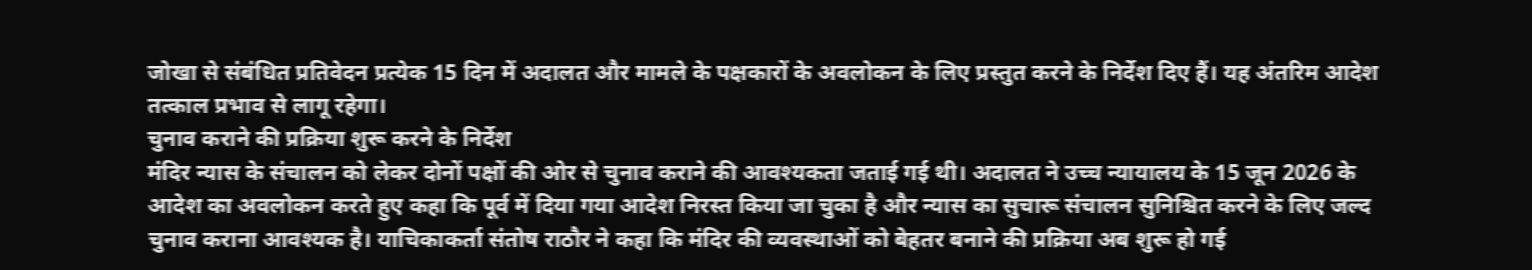जोखा से संबंधित प्रतिवेदन प्रत्येक 15 दिन में अदालत और मामले के पक्षकारों के अवलोकन के लिए प्रस्तुत करने के निर्देश दिए हैं। यह अंतरिम आदेश तत्काल प्रभाव से लागू रहेगा।
चुनाव कराने की प्रक्रिया शुरू करने के निर्देश
मंदिर न्यास के संचालन को लेकर दोनों पक्षों की ओर से चुनाव कराने की आवश्यकता जताई गई थी। अदालत ने उच्च न्यायालय के 15 जून 2026 के आदेश का अवलोकन करते हुए कहा कि पूर्व में दिया गया आदेश निरस्त किया जा चुका है और न्यास का सुचारू संचालन सुनिश्चित करने के लिए जल्द चुनाव कराना आवश्यक है। याचिकाकर्ता संतोष राठौर ने कहा कि मंदिर की व्यवस्थाओं को बेहतर बनाने की प्रक्रिया अब शुरू हो गई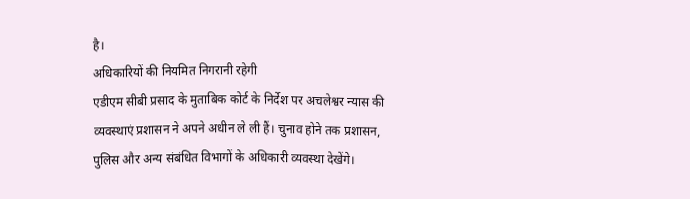है।
अधिकारियों की नियमित निगरानी रहेगी
एडीएम सीबी प्रसाद के मुताबिक कोर्ट के निर्देश पर अचलेश्वर न्यास की व्यवस्थाएं प्रशासन ने अपने अधीन ले ली हैं। चुनाव होने तक प्रशासन, पुलिस और अन्य संबंधित विभागों के अधिकारी व्यवस्था देखेंगे।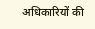अधिकारियों की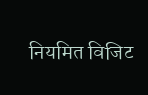नियमित विजिट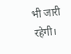भी जारी रहेगी।